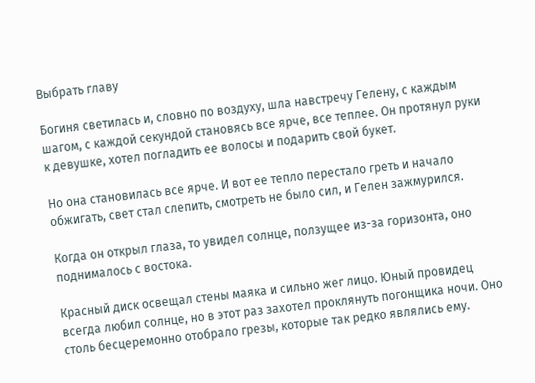Выбрать главу

Богиня светилась и, словно по воздуху, шла навстречу Гелену, с каждым шагом, с каждой секундой становясь все ярче, все теплее. Он протянул руки к девушке, хотел погладить ее волосы и подарить свой букет.

Но она становилась все ярче. И вот ее тепло перестало греть и начало обжигать, свет стал слепить, смотреть не было сил, и Гелен зажмурился.

Когда он открыл глаза, то увидел солнце, ползущее из-за горизонта, оно поднималось с востока.

Красный диск освещал стены маяка и сильно жег лицо. Юный провидец всегда любил солнце, но в этот раз захотел проклянуть погонщика ночи. Оно столь бесцеремонно отобрало грезы, которые так редко являлись ему.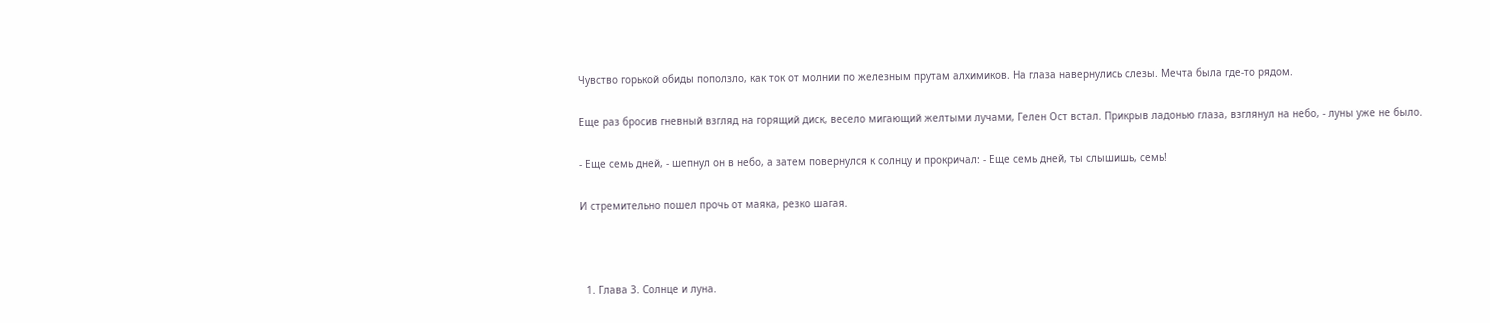Чувство горькой обиды поползло, как ток от молнии по железным прутам алхимиков. На глаза навернулись слезы. Мечта была где-то рядом.

Еще раз бросив гневный взгляд на горящий диск, весело мигающий желтыми лучами, Гелен Ост встал. Прикрыв ладонью глаза, взглянул на небо, - луны уже не было.

- Еще семь дней, - шепнул он в небо, а затем повернулся к солнцу и прокричал: - Еще семь дней, ты слышишь, семь!

И стремительно пошел прочь от маяка, резко шагая.



  1. Глава 3. Солнце и луна.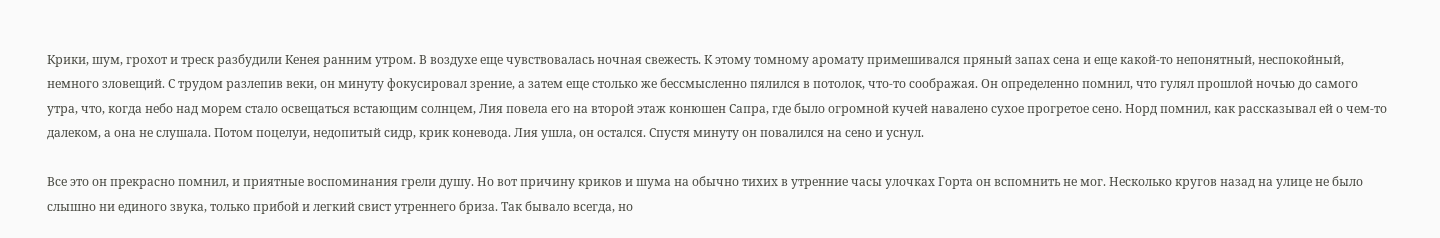Крики, шум, грохот и треск разбудили Кенея ранним утром. В воздухе еще чувствовалась ночная свежесть. К этому томному аромату примешивался пряный запах сена и еще какой-то непонятный, неспокойный, немного зловещий. С трудом разлепив веки, он минуту фокусировал зрение, а затем еще столько же бессмысленно пялился в потолок, что-то соображая. Он определенно помнил, что гулял прошлой ночью до самого утра, что, когда небо над морем стало освещаться встающим солнцем, Лия повела его на второй этаж конюшен Сапра, где было огромной кучей навалено сухое прогретое сено. Норд помнил, как рассказывал ей о чем-то далеком, а она не слушала. Потом поцелуи, недопитый сидр, крик коневода. Лия ушла, он остался. Спустя минуту он повалился на сено и уснул.

Все это он прекрасно помнил, и приятные воспоминания грели душу. Но вот причину криков и шума на обычно тихих в утренние часы улочках Горта он вспомнить не мог. Несколько кругов назад на улице не было слышно ни единого звука, только прибой и легкий свист утреннего бриза. Так бывало всегда, но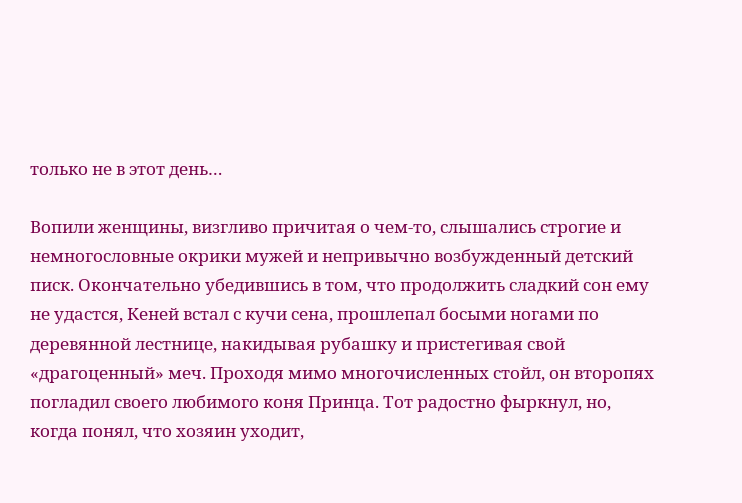только не в этот день…

Вопили женщины, визгливо причитая о чем-то, слышались строгие и немногословные окрики мужей и непривычно возбужденный детский писк. Окончательно убедившись в том, что продолжить сладкий сон ему не удастся, Кеней встал с кучи сена, прошлепал босыми ногами по деревянной лестнице, накидывая рубашку и пристегивая свой «драгоценный» меч. Проходя мимо многочисленных стойл, он второпях погладил своего любимого коня Принца. Тот радостно фыркнул, но, когда понял, что хозяин уходит,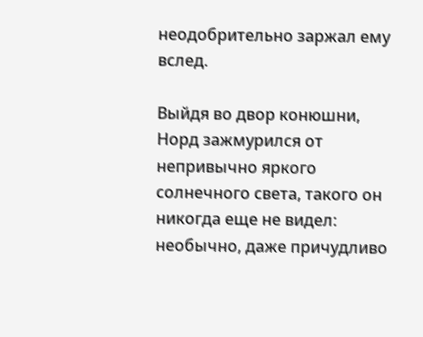неодобрительно заржал ему вслед.

Выйдя во двор конюшни, Норд зажмурился от непривычно яркого солнечного света, такого он никогда еще не видел: необычно, даже причудливо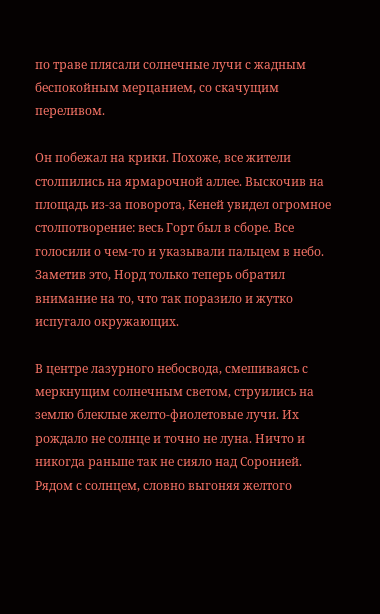по траве плясали солнечные лучи с жадным беспокойным мерцанием, со скачущим переливом.

Он побежал на крики. Похоже, все жители столпились на ярмарочной аллее. Выскочив на площадь из-за поворота, Кеней увидел огромное столпотворение: весь Горт был в сборе. Все голосили о чем-то и указывали пальцем в небо. Заметив это, Норд только теперь обратил внимание на то, что так поразило и жутко испугало окружающих.

В центре лазурного небосвода, смешиваясь с меркнущим солнечным светом, струились на землю блеклые желто-фиолетовые лучи. Их рождало не солнце и точно не луна. Ничто и никогда раньше так не сияло над Соронией. Рядом с солнцем, словно выгоняя желтого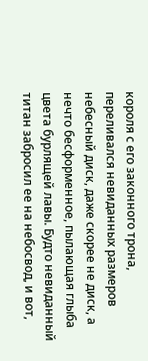короля с его законного трона, переливался невиданных размеров небесный диск, даже скорее не диск, а нечто бесформенное, пылающая глыба цвета бурлящей лавы. Будто невиданный титан забросил ее на небосвод, и вот,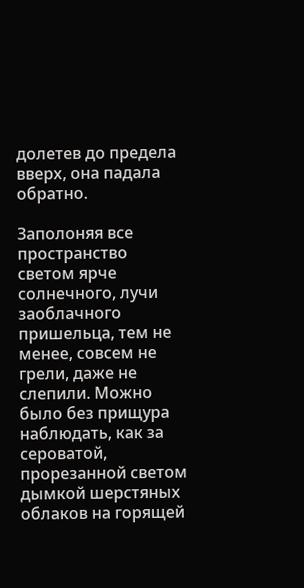долетев до предела вверх, она падала обратно.

Заполоняя все пространство светом ярче солнечного, лучи заоблачного пришельца, тем не менее, совсем не грели, даже не слепили. Можно было без прищура наблюдать, как за сероватой, прорезанной светом дымкой шерстяных облаков на горящей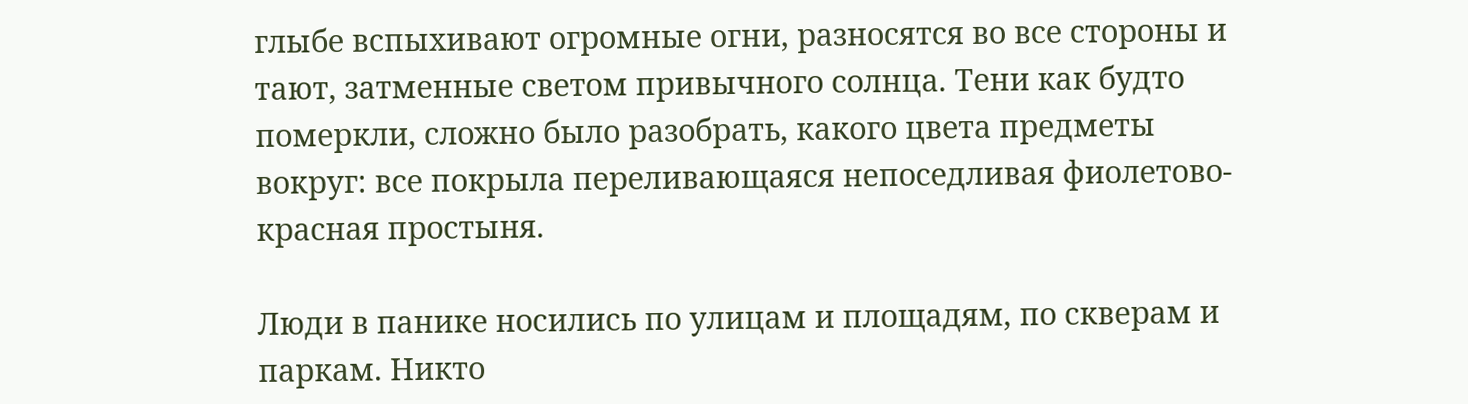глыбе вспыхивают огромные огни, разносятся во все стороны и тают, затменные светом привычного солнца. Тени как будто померкли, сложно было разобрать, какого цвета предметы вокруг: все покрыла переливающаяся непоседливая фиолетово-красная простыня.

Люди в панике носились по улицам и площадям, по скверам и паркам. Никто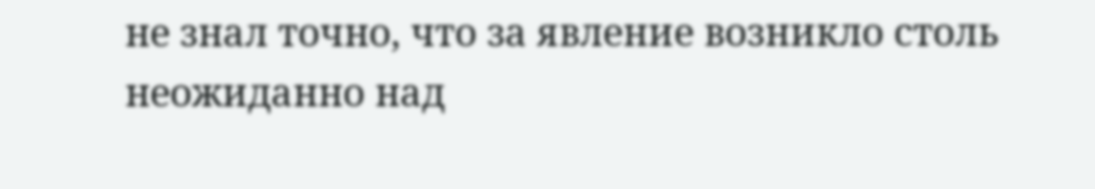не знал точно, что за явление возникло столь неожиданно над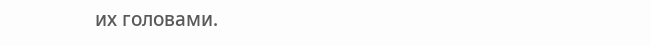их головами.